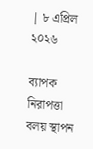| ৮ এপ্রিল ২০২৬

ব্যাপক নিরাপত্তা বলয় স্থাপন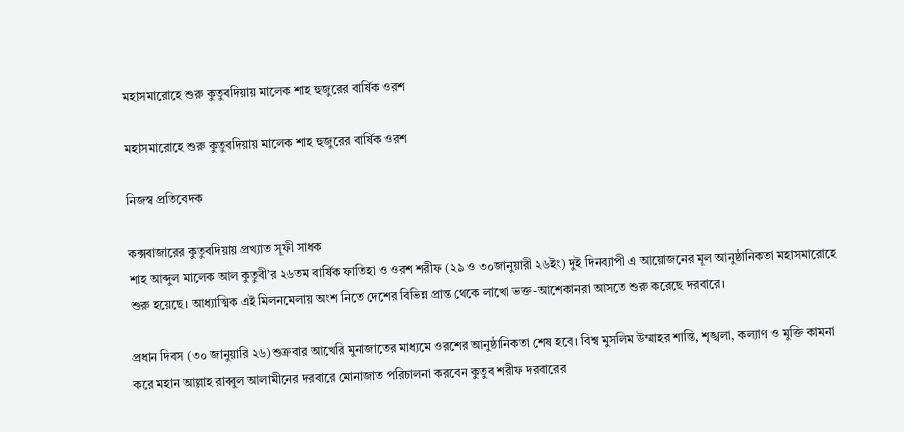মহাসমারোহে শুরু কুতুবদিয়ায় মালেক শাহ হুজুরের বার্ষিক ওরশ

মহাসমারোহে শুরু কুতুবদিয়ায় মালেক শাহ হুজুরের বার্ষিক ওরশ

নিজস্ব প্রতিবেদক

কক্সবাজারের কুতুবদিয়ায় প্রখ্যাত সূফী সাধক
শাহ আব্দুল মালেক আল কুতুবী’র ২৬তম বার্ষিক ফাতিহা ও ওরশ শরীফ (২৯ ও ৩০জানুয়ারী ২৬ইং) দুই দিনব্যাপী এ আয়োজনের মূল আনুষ্ঠানিকতা মহাসমারোহে শুরু হয়েছে। আধ্যাত্মিক এই মিলনমেলায় অংশ নিতে দেশের বিভিন্ন প্রান্ত থেকে লাখো ভক্ত-আশেকানরা আসতে শুরু করেছে দরবারে।

প্রধান দিবস (৩০ জানুয়ারি ২৬)শুক্রবার আখেরি মুনাজাতের মাধ্যমে ওরশের আনুষ্ঠানিকতা শেষ হবে। বিশ্ব মুসলিম উম্মাহর শান্তি, শৃঙ্খলা, কল্যাণ ও মুক্তি কামনা করে মহান আল্লাহ রাব্বুল আলামীনের দরবারে মোনাজাত পরিচালনা করবেন কুতুব শরীফ দরবারের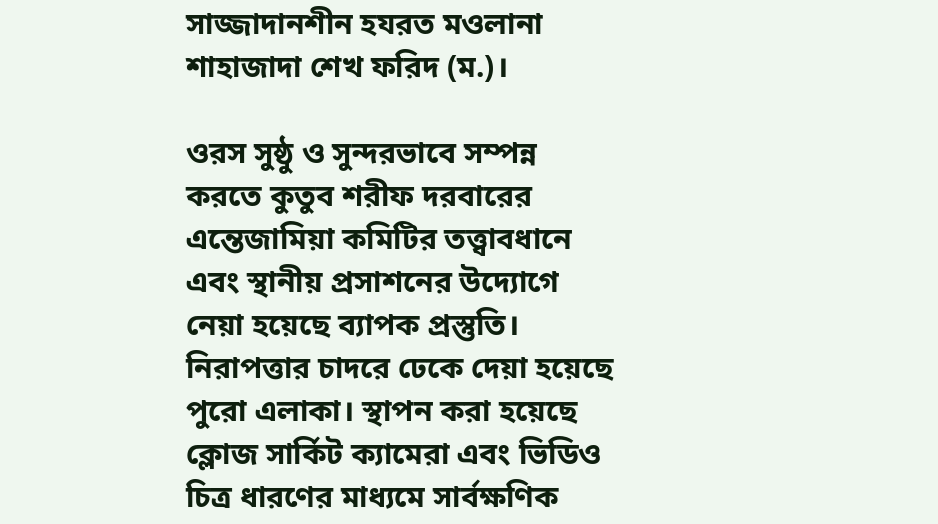সাজ্জাদানশীন হযরত মওলানা শাহাজাদা শেখ ফরিদ (ম.)।

ওরস সুষ্ঠু ও সুন্দরভাবে সম্পন্ন করতে কুতুব শরীফ দরবারের এন্তেজামিয়া কমিটির তত্ত্বাবধানে এবং স্থানীয় প্রসাশনের উদ্যোগে নেয়া হয়েছে ব্যাপক প্রস্তুতি। নিরাপত্তার চাদরে ঢেকে দেয়া হয়েছে পুরো এলাকা। স্থাপন করা হয়েছে ক্লোজ সার্কিট ক্যামেরা এবং ভিডিও চিত্র ধারণের মাধ্যমে সার্বক্ষণিক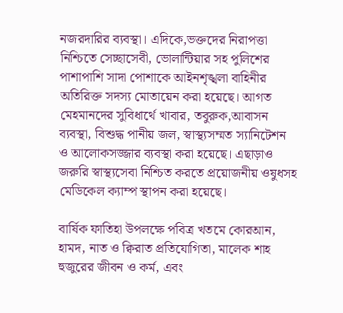নজরদারির ব্যবস্থা। এদিকে,ভক্তদের নিরাপত্তা নিশ্চিতে সেচ্ছাসেবী, ভোলান্টিয়ার সহ পুলিশের পাশাপাশি সাদা পোশাকে আইনশৃঙ্খলা বাহিনীর অতিরিক্ত সদস্য মোতায়েন করা হয়েছে। আগত মেহমানদের সুবিধার্থে খাবার, তবুরুক,আবাসন ব্যবস্থা, বিশুদ্ধ পানীয় জল, স্বাস্থ্যসম্মত স্যানিটেশন ও আলোকসজ্জার ব্যবস্থা করা হয়েছে। এছাড়াও জরুরি স্বাস্থ্যসেবা নিশ্চিত করতে প্রয়োজনীয় ওষুধসহ মেডিকেল ক্যাম্প স্থাপন করা হয়েছে।

বার্ষিক ফাতিহা উপলক্ষে পবিত্র খতমে কোরআন, হামদ, নাত ও ক্বিরাত প্রতিযোগিতা, মালেক শাহ হুজুরের জীবন ও কর্ম, এবং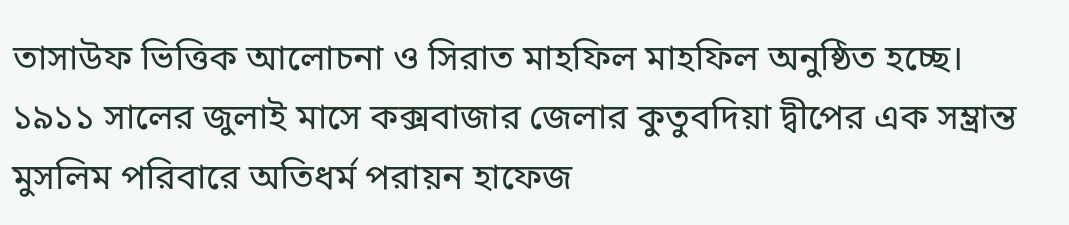তাসাউফ ভিত্তিক আলোচনা ও সিরাত মাহফিল মাহফিল অনুষ্ঠিত হচ্ছে।
১৯১১ সালের জুলাই মাসে কক্সবাজার জেলার কুতুবদিয়া দ্বীপের এক সম্ভ্রান্ত মুসলিম পরিবারে অতিধর্ম পরায়ন হাফেজ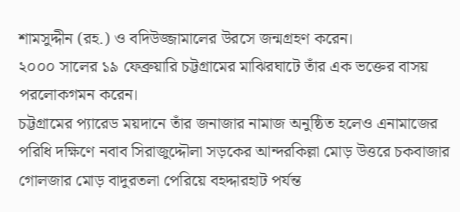শামসুদ্দীন (রহ.) ও বদিউজ্জামালের উরসে জন্মগ্রহণ করেন।
২০০০ সালের ১৯ ফেব্রুয়ারি চট্টগ্রামের মাঝিরঘাটে তাঁর এক ভক্তের বাসয় পরলোকগমন করেন।
চট্টগ্রামের প্যারেড ময়দানে তাঁর জনাজার নামাজ অনুষ্ঠিত হলেও এনামাজের পরিধি দক্ষিণে নবাব সিরাজুদ্দৌলা সড়কের আন্দরকিল্লা মোড় উত্তরে চকবাজার গোলজার মোড় বাদুরতলা পেরিয়ে বহদ্দারহাট পর্যন্ত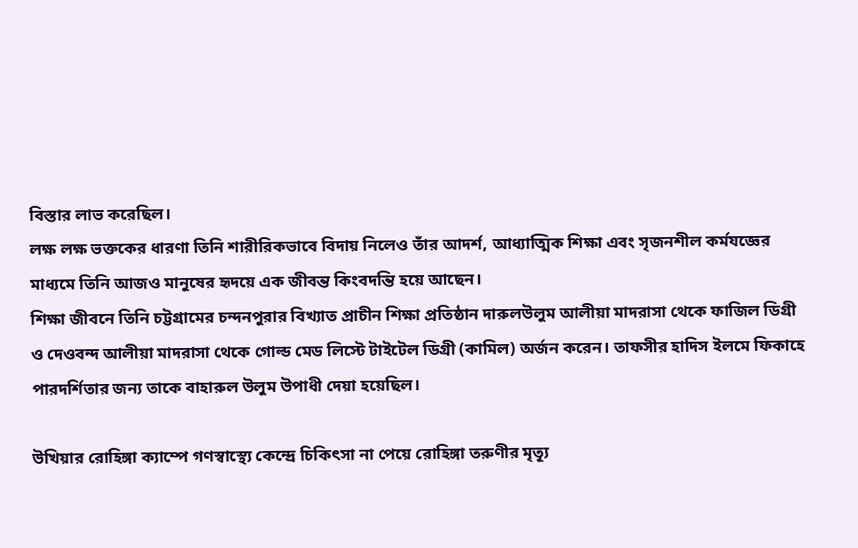বিস্তার লাভ করেছিল।
লক্ষ লক্ষ ভক্তকের ধারণা তিনি শারীরিকভাবে বিদায় নিলেও তাঁর আদর্শ, আধ্যাত্মিক শিক্ষা এবং সৃজনশীল কর্মযজ্ঞের মাধ্যমে তিনি আজও মানুষের হৃদয়ে এক জীবন্ত কিংবদন্তি হয়ে আছেন।
শিক্ষা জীবনে তিনি চট্টগ্রামের চন্দনপুরার বিখ্যাত প্রাচীন শিক্ষা প্রতিষ্ঠান দারুলউলুম আলীয়া মাদরাসা থেকে ফাজিল ডিগ্রী ও দেওবন্দ আলীয়া মাদরাসা থেকে গোল্ড মেড লিস্টে টাইটেল ডিগ্রী (কামিল) অর্জন করেন। তাফসীর হাদিস ইলমে ফিকাহে পারদর্শিতার জন্য তাকে বাহারুল উলুম উপাধী দেয়া হয়েছিল।

উখিয়ার রোহিঙ্গা ক্যাম্পে গণস্বাস্থ্যে কেন্দ্রে চিকিৎসা না পেয়ে রোহিঙ্গা তরুণীর মৃত্যূ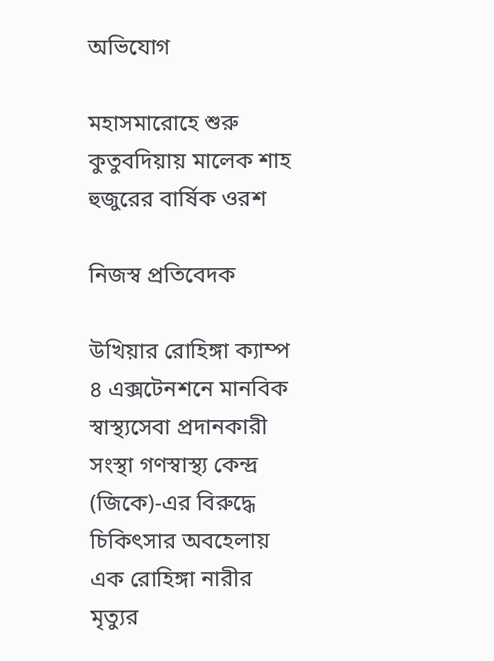অভিযোগ

মহাসমারোহে শুরু কুতুবদিয়ায় মালেক শাহ হুজুরের বার্ষিক ওরশ

নিজস্ব প্রতিবেদক

উখিয়ার রোহিঙ্গা ক্যাম্প ৪ এক্সটেনশনে মানবিক স্বাস্থ্যসেবা প্রদানকারী সংস্থা গণস্বাস্থ্য কেন্দ্র (জিকে)-এর বিরুদ্ধে চিকিৎসার অবহেলায় এক রোহিঙ্গা নারীর মৃত্যুর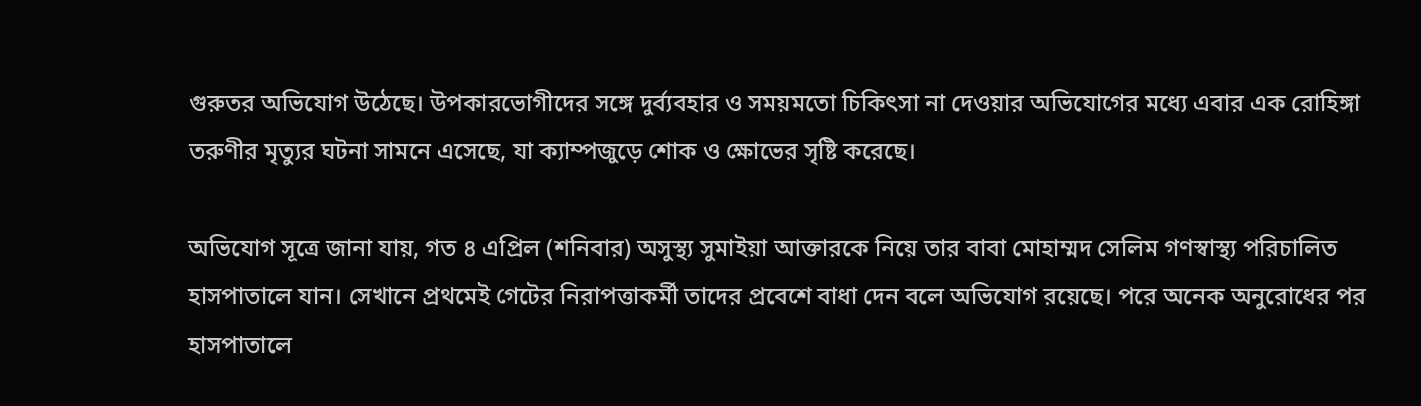গুরুতর অভিযোগ উঠেছে। উপকারভোগীদের সঙ্গে দুর্ব্যবহার ও সময়মতো চিকিৎসা না দেওয়ার অভিযোগের মধ্যে এবার এক রোহিঙ্গা তরুণীর মৃত্যুর ঘটনা সামনে এসেছে, যা ক্যাম্পজুড়ে শোক ও ক্ষোভের সৃষ্টি করেছে।

অভিযোগ সূত্রে জানা যায়, গত ৪ এপ্রিল (শনিবার) অসুস্থ্য সুমাইয়া আক্তারকে নিয়ে তার বাবা মোহাম্মদ সেলিম গণস্বাস্থ্য পরিচালিত হাসপাতালে যান। সেখানে প্রথমেই গেটের নিরাপত্তাকর্মী তাদের প্রবেশে বাধা দেন বলে অভিযোগ রয়েছে। পরে অনেক অনুরোধের পর হাসপাতালে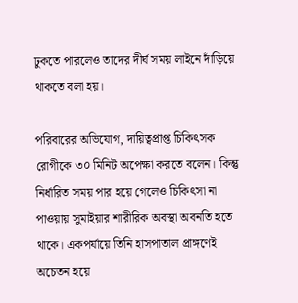ঢুকতে পারলেও তাদের দীর্ঘ সময় লাইনে দাঁড়িয়ে থাকতে বলা হয়।

পরিবারের অভিযোগ, দায়িত্বপ্রাপ্ত চিকিৎসক রোগীকে ৩০ মিনিট অপেক্ষা করতে বলেন। কিন্তু নির্ধারিত সময় পার হয়ে গেলেও চিকিৎসা না পাওয়ায় সুমাইয়ার শারীরিক অবস্থা অবনতি হতে থাকে। একপর্যায়ে তিনি হাসপাতাল প্রাঙ্গণেই অচেতন হয়ে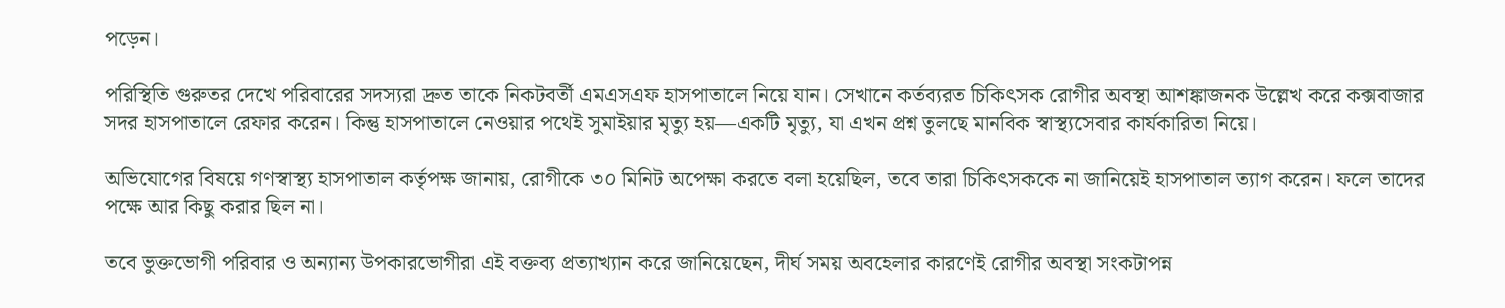পড়েন।

পরিস্থিতি গুরুতর দেখে পরিবারের সদস্যরা দ্রুত তাকে নিকটবর্তী এমএসএফ হাসপাতালে নিয়ে যান। সেখানে কর্তব্যরত চিকিৎসক রোগীর অবস্থা আশঙ্কাজনক উল্লেখ করে কক্সবাজার সদর হাসপাতালে রেফার করেন। কিন্তু হাসপাতালে নেওয়ার পথেই সুমাইয়ার মৃত্যু হয়—একটি মৃত্যু, যা এখন প্রশ্ন তুলছে মানবিক স্বাস্থ্যসেবার কার্যকারিতা নিয়ে।

অভিযোগের বিষয়ে গণস্বাস্থ্য হাসপাতাল কর্তৃপক্ষ জানায়, রোগীকে ৩০ মিনিট অপেক্ষা করতে বলা হয়েছিল, তবে তারা চিকিৎসককে না জানিয়েই হাসপাতাল ত্যাগ করেন। ফলে তাদের পক্ষে আর কিছু করার ছিল না।

তবে ভুক্তভোগী পরিবার ও অন্যান্য উপকারভোগীরা এই বক্তব্য প্রত্যাখ্যান করে জানিয়েছেন, দীর্ঘ সময় অবহেলার কারণেই রোগীর অবস্থা সংকটাপন্ন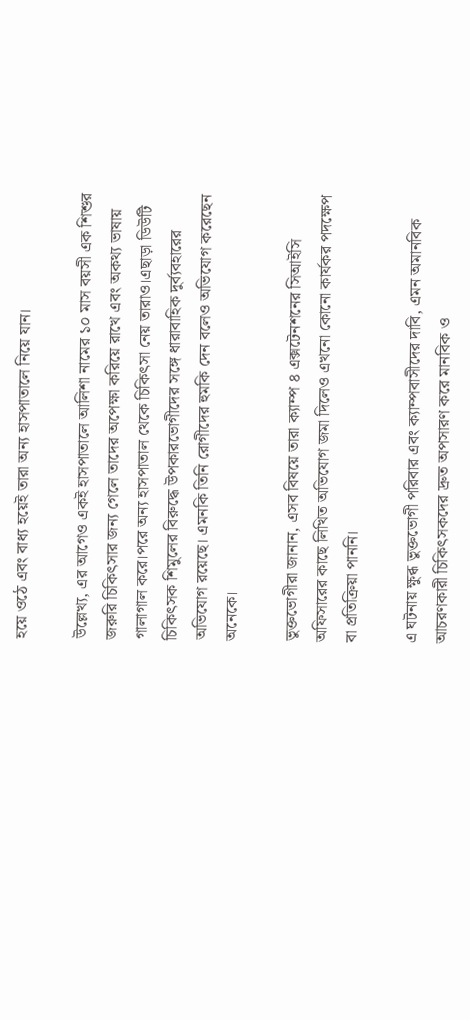হয়ে ওঠে এবং বাধ্য হয়েই তারা অন্য হাসপাতালে নিয়ে যান।

উল্লেখ্য, এর আগেও একই হাসপাতালে আলিশা নামের ১০ মাস বয়সী এক শিশুর জরুরি চিকিৎসার জন্য গেলে তাদের অপেক্ষা করিয়ে রাখে এবং অকথ্য ভাষায় গালাগাল করে।পরে অন্য হাসপাতাল থেকে চিকিৎসা নেয় তারাও।এছাড়া ডিউটি চিকিৎসক শিমুলের বিরুদ্ধে উপকারভোগীদের সঙ্গে ধারাবাহিক দুর্ব্যবহারের অভিযোগ রয়েছে। এমনকি তিনি রোগীদের হুমকি দেন বলেও অভিযোগ করেছেন অনেকে।

ভুক্তভোগীরা জানান, এসব বিষয়ে তারা ক্যাম্প ৪ এক্সটেনশনের সিআইসি অফিসারের কাছে লিখিত অভিযোগ জমা দিলেও এখনো কোনো কার্যকর পদক্ষেপ বা প্রতিক্রিয়া পাননি।

এ ঘটনায় ক্ষুব্ধ ভুক্তভোগী পরিবার এবং ক্যাম্পবাসীদের দাবি, এমন অমানবিক আচরণকারী চিকিৎসকদের দ্রুত অপসারণ করে মানবিক ও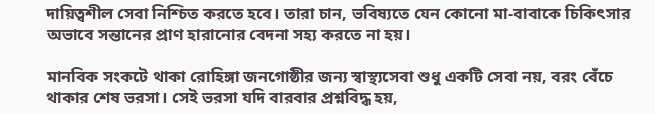দায়িত্বশীল সেবা নিশ্চিত করতে হবে। তারা চান, ভবিষ্যতে যেন কোনো মা-বাবাকে চিকিৎসার অভাবে সন্তানের প্রাণ হারানোর বেদনা সহ্য করতে না হয়।

মানবিক সংকটে থাকা রোহিঙ্গা জনগোষ্ঠীর জন্য স্বাস্থ্যসেবা শুধু একটি সেবা নয়, বরং বেঁচে থাকার শেষ ভরসা। সেই ভরসা যদি বারবার প্রশ্নবিদ্ধ হয়,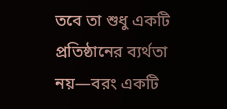তবে তা শুধু একটি প্রতিষ্ঠানের ব্যর্থতা নয়—বরং একটি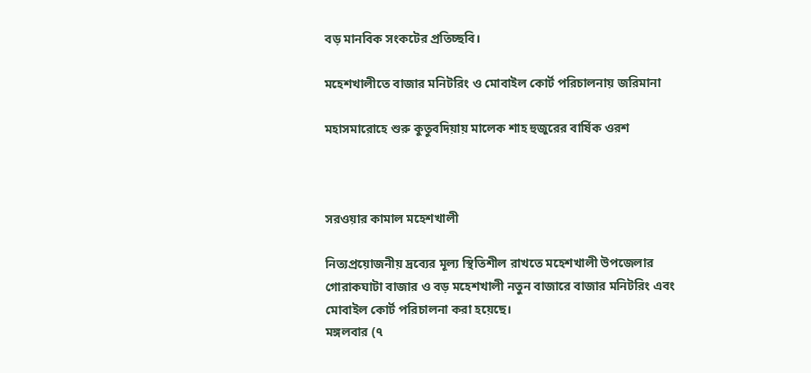বড় মানবিক সংকটের প্রতিচ্ছবি।

মহেশখালীতে বাজার মনিটরিং ও মোবাইল কোর্ট পরিচালনায় জরিমানা

মহাসমারোহে শুরু কুতুবদিয়ায় মালেক শাহ হুজুরের বার্ষিক ওরশ



সরওয়ার কামাল মহেশখালী

নিত্যপ্রয়োজনীয় দ্রব্যের মূল্য স্থিতিশীল রাখতে মহেশখালী উপজেলার গোরাকঘাটা বাজার ও বড় মহেশখালী নতুন বাজারে বাজার মনিটরিং এবং মোবাইল কোর্ট পরিচালনা করা হয়েছে।
মঙ্গলবার (৭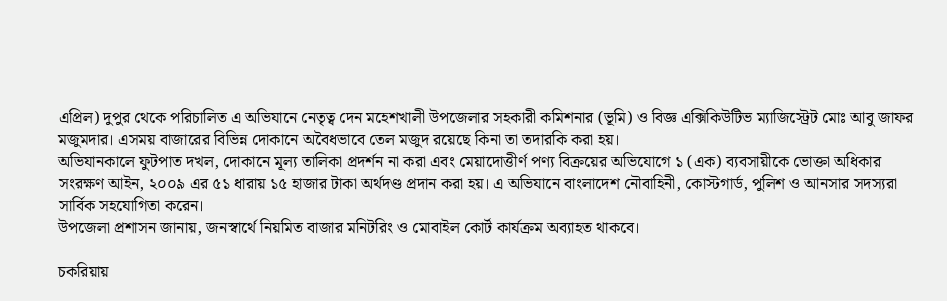এপ্রিল) দুপুর থেকে পরিচালিত এ অভিযানে নেতৃত্ব দেন মহেশখালী উপজেলার সহকারী কমিশনার (ভূমি) ও বিজ্ঞ এক্সিকিউটিভ ম্যাজিস্ট্রেট মোঃ আবু জাফর মজুমদার। এসময় বাজারের বিভিন্ন দোকানে অবৈধভাবে তেল মজুদ রয়েছে কিনা তা তদারকি করা হয়।
অভিযানকালে ফুটপাত দখল, দোকানে মূল্য তালিকা প্রদর্শন না করা এবং মেয়াদোত্তীর্ণ পণ্য বিক্রয়ের অভিযোগে ১ (এক) ব্যবসায়ীকে ভোক্তা অধিকার সংরক্ষণ আইন, ২০০৯ এর ৫১ ধারায় ১৫ হাজার টাকা অর্থদণ্ড প্রদান করা হয়। এ অভিযানে বাংলাদেশ নৌবাহিনী, কোস্টগার্ড, পুলিশ ও আনসার সদস্যরা সার্বিক সহযোগিতা করেন।
উপজেলা প্রশাসন জানায়, জনস্বার্থে নিয়মিত বাজার মনিটরিং ও মোবাইল কোর্ট কার্যক্রম অব্যাহত থাকবে।

চকরিয়ায়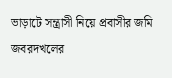ভাড়াটে সন্ত্রাসী নিয়ে প্রবাসীর জমি জবরদখলের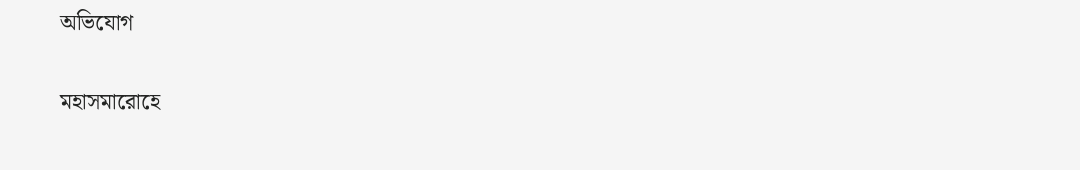অভিযোগ

মহাসমারোহে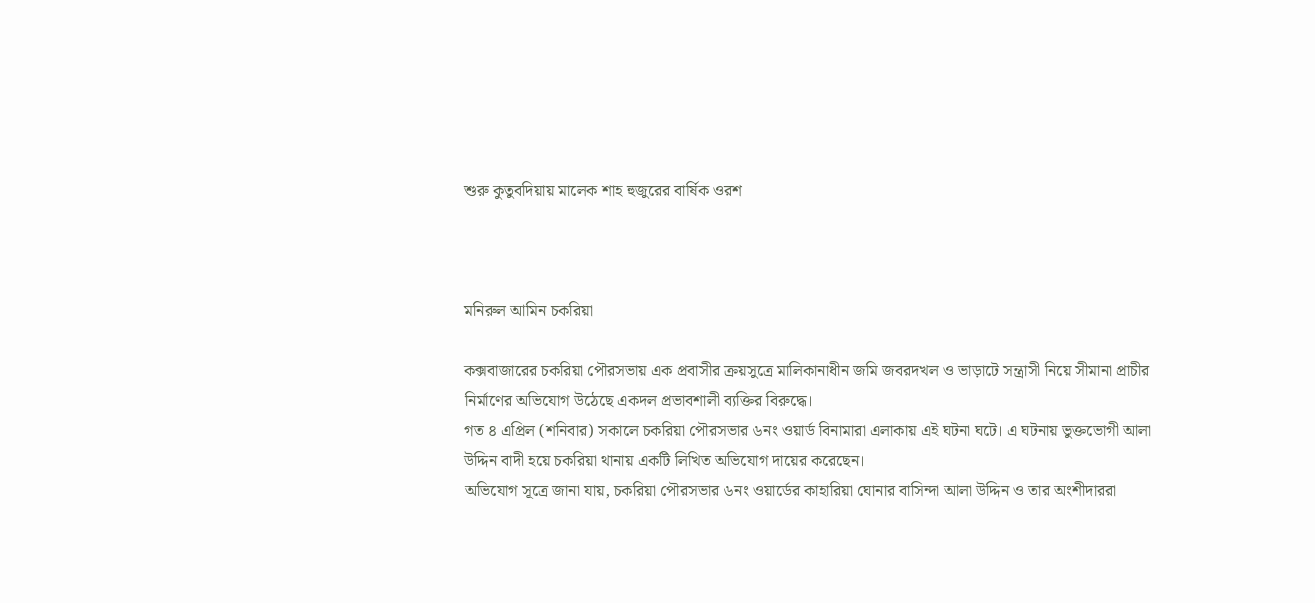শুরু কুতুবদিয়ায় মালেক শাহ হুজুরের বার্ষিক ওরশ



মনিরুল আমিন চকরিয়া

কক্সবাজারের চকরিয়া পৌরসভায় এক প্রবাসীর ক্রয়সুত্রে মালিকানাধীন জমি জবরদখল ও ভাড়াটে সন্ত্রাসী নিয়ে সীমানা প্রাচীর নির্মাণের অভিযোগ উঠেছে একদল প্রভাবশালী ব্যক্তির বিরুদ্ধে।
গত ৪ এপ্রিল (শনিবার) সকালে চকরিয়া পৌরসভার ৬নং ওয়ার্ড বিনামারা এলাকায় এই ঘটনা ঘটে। এ ঘটনায় ভুক্তভোগী আলা উদ্দিন বাদী হয়ে চকরিয়া থানায় একটি লিখিত অভিযোগ দায়ের করেছেন।
অভিযোগ সূত্রে জানা যায়, চকরিয়া পৌরসভার ৬নং ওয়ার্ডের কাহারিয়া ঘোনার বাসিন্দা আলা উদ্দিন ও তার অংশীদাররা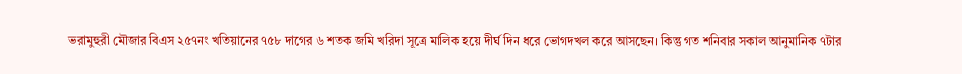ভরামুহুরী মৌজার বিএস ২৫৭নং খতিয়ানের ৭৫৮ দাগের ৬ শতক জমি খরিদা সূত্রে মালিক হয়ে দীর্ঘ দিন ধরে ভোগদখল করে আসছেন। কিন্তু গত শনিবার সকাল আনুমানিক ৭টার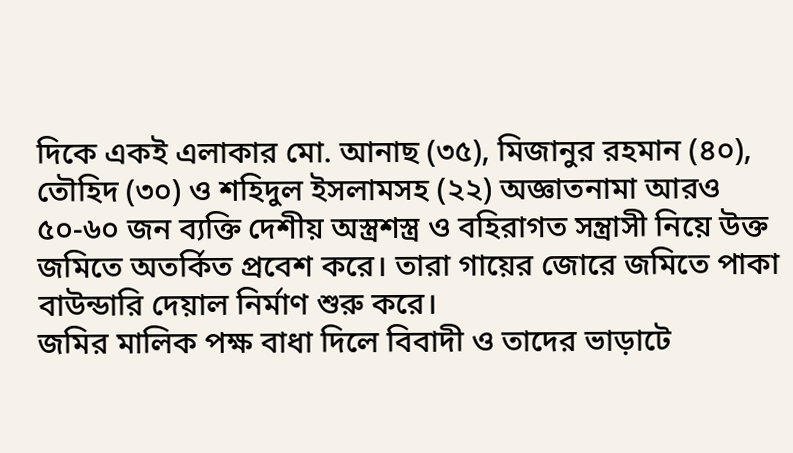দিকে একই এলাকার মো. আনাছ (৩৫), মিজানুর রহমান (৪০), তৌহিদ (৩০) ও শহিদুল ইসলামসহ (২২) অজ্ঞাতনামা আরও ৫০-৬০ জন ব্যক্তি দেশীয় অস্ত্রশস্ত্র ও বহিরাগত সন্ত্রাসী নিয়ে উক্ত জমিতে অতর্কিত প্রবেশ করে। তারা গায়ের জোরে জমিতে পাকা বাউন্ডারি দেয়াল নির্মাণ শুরু করে।
জমির মালিক পক্ষ বাধা দিলে বিবাদী ও তাদের ভাড়াটে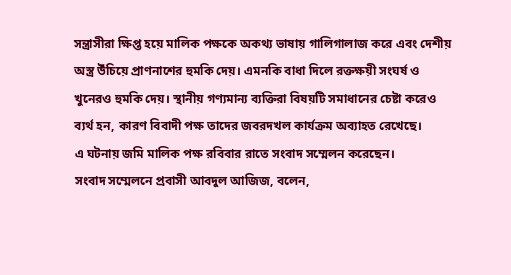সন্ত্রাসীরা ক্ষিপ্ত হয়ে মালিক পক্ষকে অকথ্য ভাষায় গালিগালাজ করে এবং দেশীয় অস্ত্র উঁচিয়ে প্রাণনাশের হুমকি দেয়। এমনকি বাধা দিলে রক্তক্ষয়ী সংঘর্ষ ও খুনেরও হুমকি দেয়। স্থানীয় গণ্যমান্য ব্যক্তিরা বিষয়টি সমাধানের চেষ্টা করেও ব্যর্থ হন, কারণ বিবাদী পক্ষ তাদের জবরদখল কার্যক্রম অব্যাহত রেখেছে।
এ ঘটনায় জমি মালিক পক্ষ রবিবার রাতে সংবাদ সম্মেলন করেছেন।
সংবাদ সম্মেলনে প্রবাসী আবদুল আজিজ, বলেন,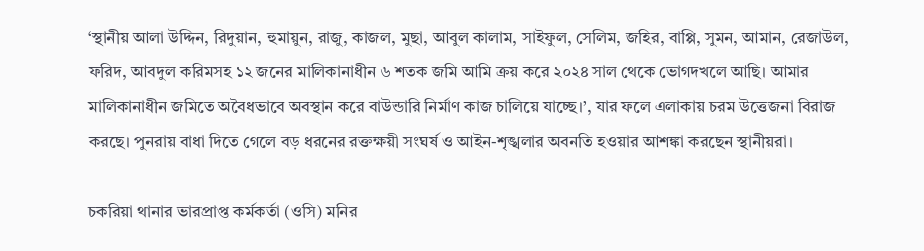‘স্থানীয় আলা উদ্দিন, রিদুয়ান, হুমায়ুন, রাজু, কাজল, মুছা, আবুল কালাম, সাইফুল, সেলিম, জহির, বাপ্পি, সুমন, আমান, রেজাউল, ফরিদ, আবদুল করিমসহ ১২ জনের মালিকানাধীন ৬ শতক জমি আমি ক্রয় করে ২০২৪ সাল থেকে ভোগদখলে আছি। আমার মালিকানাধীন জমিতে অবৈধভাবে অবস্থান করে বাউন্ডারি নির্মাণ কাজ চালিয়ে যাচ্ছে।’, যার ফলে এলাকায় চরম উত্তেজনা বিরাজ করছে। পুনরায় বাধা দিতে গেলে বড় ধরনের রক্তক্ষয়ী সংঘর্ষ ও আইন-শৃঙ্খলার অবনতি হওয়ার আশঙ্কা করছেন স্থানীয়রা।

চকরিয়া থানার ভারপ্রাপ্ত কর্মকর্তা (ওসি) মনির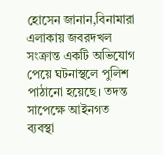হোসেন জানান,বিনামারা এলাকায় জবরদখল সংক্রান্ত একটি অভিযোগ পেয়ে ঘটনাস্থলে পুলিশ পাঠানো হয়েছে। তদন্ত সাপেক্ষে আইনগত ব্যবস্থা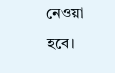নেওয়া হবে।